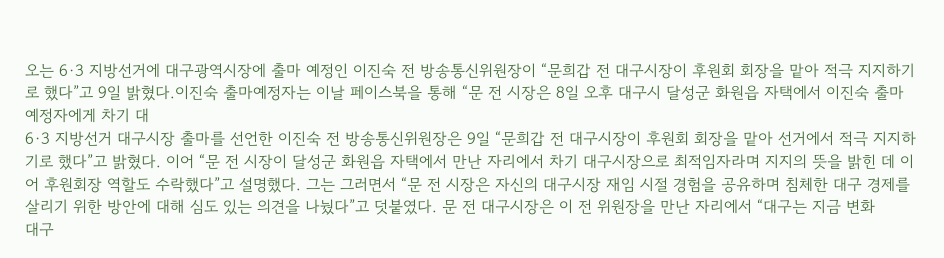오는 6·3 지방선거에 대구광역시장에 출마 예정인 이진숙 전 방송통신위원장이 “문희갑 전 대구시장이 후원회 회장을 맡아 적극 지지하기로 했다”고 9일 밝혔다.이진숙 출마예정자는 이날 페이스북을 통해 “문 전 시장은 8일 오후 대구시 달성군 화원읍 자택에서 이진숙 출마예정자에게 차기 대
6·3 지방선거 대구시장 출마를 선언한 이진숙 전 방송통신위원장은 9일 “문희갑 전 대구시장이 후원회 회장을 맡아 선거에서 적극 지지하기로 했다”고 밝혔다. 이어 “문 전 시장이 달성군 화원읍 자택에서 만난 자리에서 차기 대구시장으로 최적임자라며 지지의 뜻을 밝힌 데 이어 후원회장 역할도 수락했다”고 설명했다. 그는 그러면서 “문 전 시장은 자신의 대구시장 재임 시절 경험을 공유하며 침체한 대구 경제를 살리기 위한 방안에 대해 심도 있는 의견을 나눴다”고 덧붙였다. 문 전 대구시장은 이 전 위원장을 만난 자리에서 “대구는 지금 변화
대구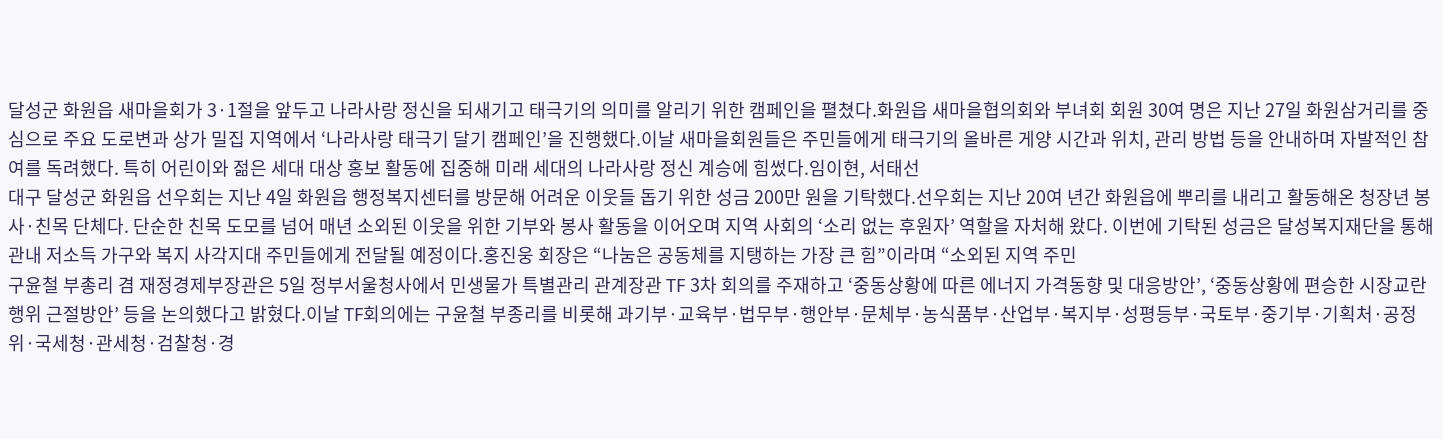달성군 화원읍 새마을회가 3·1절을 앞두고 나라사랑 정신을 되새기고 태극기의 의미를 알리기 위한 캠페인을 펼쳤다.화원읍 새마을협의회와 부녀회 회원 30여 명은 지난 27일 화원삼거리를 중심으로 주요 도로변과 상가 밀집 지역에서 ‘나라사랑 태극기 달기 캠페인’을 진행했다.이날 새마을회원들은 주민들에게 태극기의 올바른 게양 시간과 위치, 관리 방법 등을 안내하며 자발적인 참여를 독려했다. 특히 어린이와 젊은 세대 대상 홍보 활동에 집중해 미래 세대의 나라사랑 정신 계승에 힘썼다.임이현, 서태선
대구 달성군 화원읍 선우회는 지난 4일 화원읍 행정복지센터를 방문해 어려운 이웃들 돕기 위한 성금 200만 원을 기탁했다.선우회는 지난 20여 년간 화원읍에 뿌리를 내리고 활동해온 청장년 봉사·친목 단체다. 단순한 친목 도모를 넘어 매년 소외된 이웃을 위한 기부와 봉사 활동을 이어오며 지역 사회의 ‘소리 없는 후원자’ 역할을 자처해 왔다. 이번에 기탁된 성금은 달성복지재단을 통해 관내 저소득 가구와 복지 사각지대 주민들에게 전달될 예정이다.홍진웅 회장은 “나눔은 공동체를 지탱하는 가장 큰 힘”이라며 “소외된 지역 주민
구윤철 부총리 겸 재정경제부장관은 5일 정부서울청사에서 민생물가 특별관리 관계장관 TF 3차 회의를 주재하고 ‘중동상황에 따른 에너지 가격동향 및 대응방안’, ‘중동상황에 편승한 시장교란행위 근절방안’ 등을 논의했다고 밝혔다.이날 TF회의에는 구윤철 부종리를 비롯해 과기부·교육부·법무부·행안부·문체부·농식품부·산업부·복지부·성평등부·국토부·중기부·기획처·공정위·국세청·관세청·검찰청·경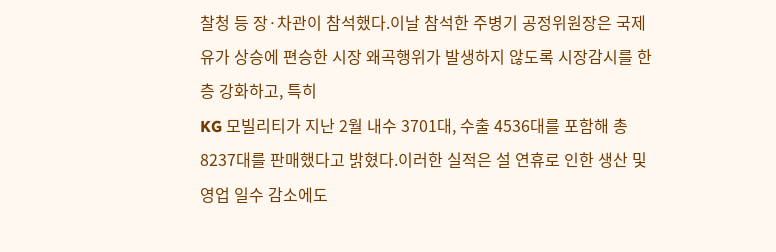찰청 등 장·차관이 참석했다.이날 참석한 주병기 공정위원장은 국제 유가 상승에 편승한 시장 왜곡행위가 발생하지 않도록 시장감시를 한층 강화하고, 특히
KG 모빌리티가 지난 2월 내수 3701대, 수출 4536대를 포함해 총 8237대를 판매했다고 밝혔다.이러한 실적은 설 연휴로 인한 생산 및 영업 일수 감소에도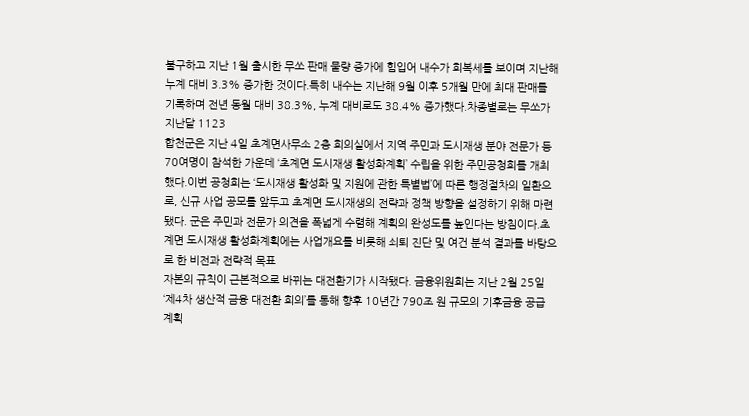불구하고 지난 1월 출시한 무쏘 판매 물량 증가에 힘입어 내수가 회복세를 보이며 지난해 누계 대비 3.3% 증가한 것이다.특히 내수는 지난해 9월 이후 5개월 만에 최대 판매를 기록하며 전년 동월 대비 38.3%, 누계 대비로도 38.4% 증가했다.차종별로는 무쏘가 지난달 1123
합천군은 지난 4일 초계면사무소 2층 회의실에서 지역 주민과 도시재생 분야 전문가 등 70여명이 참석한 가운데 ‘초계면 도시재생 활성화계획’ 수립을 위한 주민공청회를 개최했다.이번 공청회는 ‘도시재생 활성화 및 지원에 관한 특별법’에 따른 행정절차의 일환으로, 신규 사업 공모를 앞두고 초계면 도시재생의 전략과 정책 방향을 설정하기 위해 마련됐다. 군은 주민과 전문가 의견을 폭넓게 수렴해 계획의 완성도를 높인다는 방침이다.초계면 도시재생 활성화계획에는 사업개요를 비롯해 쇠퇴 진단 및 여건 분석 결과를 바탕으로 한 비전과 전략적 목표
자본의 규칙이 근본적으로 바뀌는 대전환기가 시작됐다. 금융위원회는 지난 2월 25일 ‘제4차 생산적 금융 대전환 회의’를 통해 향후 10년간 790조 원 규모의 기후금융 공급 계획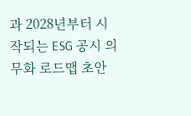과 2028년부터 시작되는 ESG 공시 의무화 로드맵 초안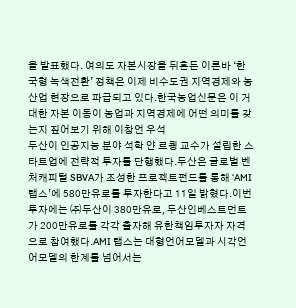을 발표했다. 여의도 자본시장을 뒤흔든 이른바 ‘한국형 녹색전환’ 정책은 이제 비수도권 지역경제와 농산업 현장으로 파급되고 있다.한국농업신문은 이 거대한 자본 이동이 농업과 지역경제에 어떤 의미를 갖는지 짚어보기 위해 이창언 우석
두산이 인공지능 분야 석학 얀 르쾽 교수가 설립한 스타트업에 전략적 투자를 단행했다.두산은 글로벌 벤처캐피털 SBVA가 조성한 프로젝트펀드를 통해 ‘AMI 랩스’에 580만유로를 투자한다고 11일 밝혔다.이번 투자에는 ㈜두산이 380만유로, 두산인베스트먼트가 200만유로를 각각 출자해 유한책임투자자 자격으로 참여했다.AMI 랩스는 대형언어모델과 시각언어모델의 한계를 넘어서는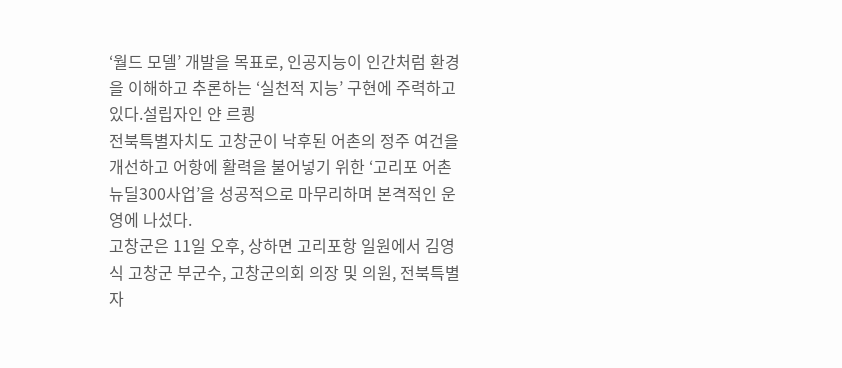‘월드 모델’ 개발을 목표로, 인공지능이 인간처럼 환경을 이해하고 추론하는 ‘실천적 지능’ 구현에 주력하고 있다.설립자인 얀 르쾽
전북특별자치도 고창군이 낙후된 어촌의 정주 여건을 개선하고 어항에 활력을 불어넣기 위한 ‘고리포 어촌뉴딜300사업’을 성공적으로 마무리하며 본격적인 운영에 나섰다.
고창군은 11일 오후, 상하면 고리포항 일원에서 김영식 고창군 부군수, 고창군의회 의장 및 의원, 전북특별자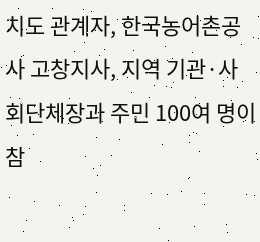치도 관계자, 한국농어촌공사 고창지사, 지역 기관·사회단체장과 주민 100여 명이 참